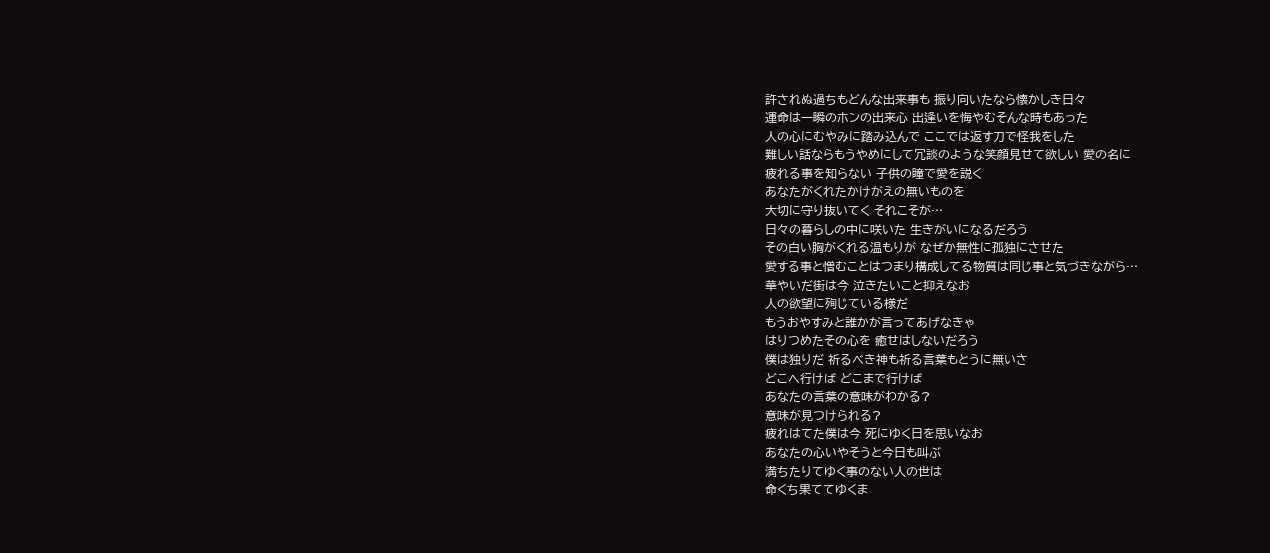許されぬ過ちもどんな出来事も 振り向いたなら懐かしき日々
運命は一瞬のホンの出来心 出逢いを悔やむそんな時もあった
人の心にむやみに踏み込んで ここでは返す刀で怪我をした
難しい話ならもうやめにして冗談のような笑顔見せて欲しい 愛の名に
疲れる事を知らない 子供の瞳で愛を説く
あなたがくれたかけがえの無いものを
大切に守り抜いてく それこそが…
日々の暮らしの中に咲いた 生きがいになるだろう
その白い胸がくれる温もりが なぜか無性に孤独にさせた
愛する事と憎むことはつまり構成してる物質は同じ事と気づきながら…
華やいだ街は今 泣きたいこと抑えなお
人の欲望に殉じている様だ
もうおやすみと誰かが言ってあげなきゃ
はりつめたその心を 癒せはしないだろう
僕は独りだ 祈るべき神も祈る言葉もとうに無いさ
どこへ行けば どこまで行けば
あなたの言葉の意味がわかる?
意味が見つけられる?
疲れはてた僕は今 死にゆく日を思いなお
あなたの心いやそうと今日も叫ぶ
満ちたりてゆく事のない人の世は
命くち果ててゆくま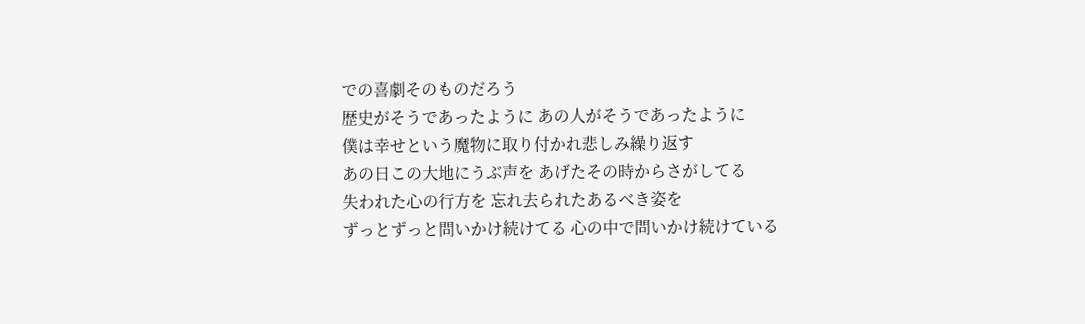での喜劇そのものだろう
歴史がそうであったように あの人がそうであったように
僕は幸せという魔物に取り付かれ悲しみ繰り返す
あの日この大地にうぶ声を あげたその時からさがしてる
失われた心の行方を 忘れ去られたあるべき姿を
ずっとずっと問いかけ続けてる 心の中で問いかけ続けている